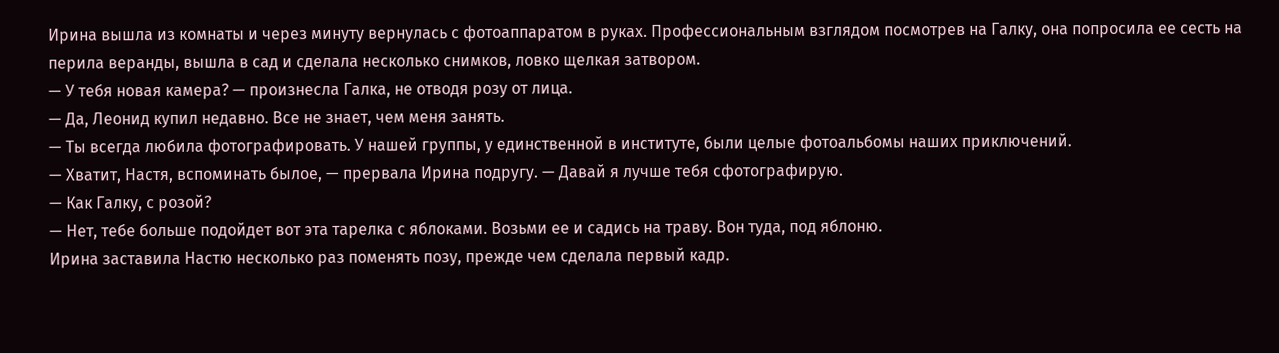Ирина вышла из комнаты и через минуту вернулась с фотоаппаратом в руках. Профессиональным взглядом посмотрев на Галку, она попросила ее сесть на перила веранды, вышла в сад и сделала несколько снимков, ловко щелкая затвором.
— У тебя новая камера? — произнесла Галка, не отводя розу от лица.
— Да, Леонид купил недавно. Все не знает, чем меня занять.
— Ты всегда любила фотографировать. У нашей группы, у единственной в институте, были целые фотоальбомы наших приключений.
— Хватит, Настя, вспоминать былое, — прервала Ирина подругу. — Давай я лучше тебя сфотографирую.
— Как Галку, с розой?
— Нет, тебе больше подойдет вот эта тарелка с яблоками. Возьми ее и садись на траву. Вон туда, под яблоню.
Ирина заставила Настю несколько раз поменять позу, прежде чем сделала первый кадр.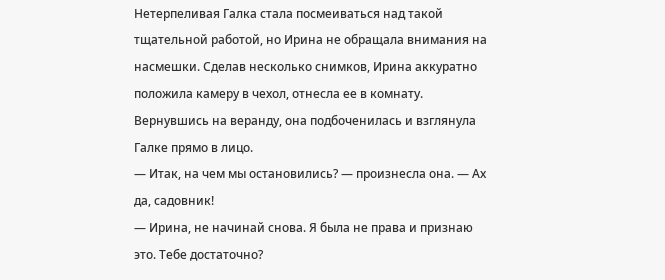Нетерпеливая Галка стала посмеиваться над такой тщательной работой, но Ирина не обращала внимания на насмешки. Сделав несколько снимков, Ирина аккуратно положила камеру в чехол, отнесла ее в комнату. Вернувшись на веранду, она подбоченилась и взглянула Галке прямо в лицо.
— Итак, на чем мы остановились? — произнесла она. — Ах да, садовник!
— Ирина, не начинай снова. Я была не права и признаю это. Тебе достаточно?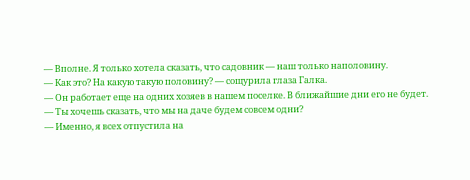— Вполне. Я только хотела сказать, что садовник — наш только наполовину.
— Как это? На какую такую половину? — сощурила глаза Галка.
— Он работает еще на одних хозяев в нашем поселке. В ближайшие дни его не будет.
— Ты хочешь сказать, что мы на даче будем совсем одни?
— Именно, я всех отпустила на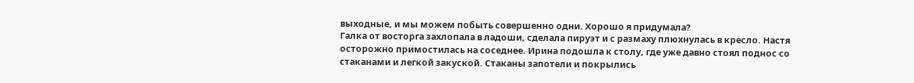выходные, и мы можем побыть совершенно одни. Хорошо я придумала?
Галка от восторга захлопала в ладоши, сделала пируэт и с размаху плюхнулась в кресло. Настя осторожно примостилась на соседнее. Ирина подошла к столу, где уже давно стоял поднос со стаканами и легкой закуской. Стаканы запотели и покрылись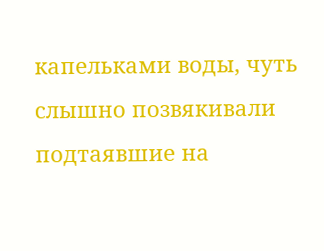капельками воды, чуть слышно позвякивали подтаявшие на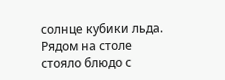солнце кубики льда. Рядом на столе стояло блюдо с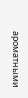ароматными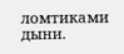ломтиками дыни.